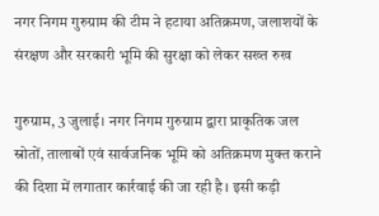नगर निगम गुरुग्राम की टीम ने हटाया अतिक्रमण, जलाशयों के संरक्षण और सरकारी भूमि की सुरक्षा को लेकर सख्त रुख

गुरुग्राम, 3 जुलाई। नगर निगम गुरुग्राम द्वारा प्राकृतिक जल स्रोतों, तालाबों एवं सार्वजनिक भूमि को अतिक्रमण मुक्त कराने की दिशा में लगातार कार्रवाई की जा रही है। इसी कड़ी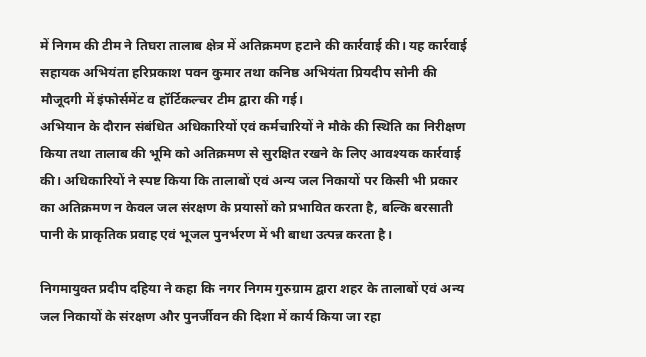में निगम की टीम ने तिघरा तालाब क्षेत्र में अतिक्रमण हटाने की कार्रवाई की। यह कार्रवाई सहायक अभियंता हरिप्रकाश पवन कुमार तथा कनिष्ठ अभियंता प्रियदीप सोनी की मौजूदगी में इंफोर्समेंट व हॉर्टिकल्चर टीम द्वारा की गई।
अभियान के दौरान संबंधित अधिकारियों एवं कर्मचारियों ने मौके की स्थिति का निरीक्षण किया तथा तालाब की भूमि को अतिक्रमण से सुरक्षित रखने के लिए आवश्यक कार्रवाई की। अधिकारियों ने स्पष्ट किया कि तालाबों एवं अन्य जल निकायों पर किसी भी प्रकार का अतिक्रमण न केवल जल संरक्षण के प्रयासों को प्रभावित करता है, बल्कि बरसाती पानी के प्राकृतिक प्रवाह एवं भूजल पुनर्भरण में भी बाधा उत्पन्न करता है।

निगमायुक्त प्रदीप दहिया ने कहा कि नगर निगम गुरुग्राम द्वारा शहर के तालाबों एवं अन्य जल निकायों के संरक्षण और पुनर्जीवन की दिशा में कार्य किया जा रहा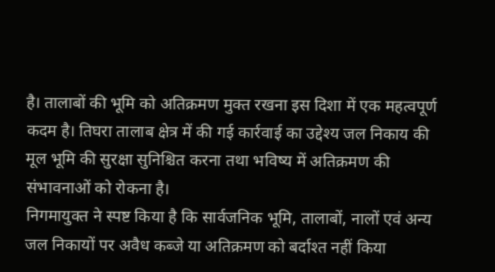है। तालाबों की भूमि को अतिक्रमण मुक्त रखना इस दिशा में एक महत्वपूर्ण कदम है। तिघरा तालाब क्षेत्र में की गई कार्रवाई का उद्देश्य जल निकाय की मूल भूमि की सुरक्षा सुनिश्चित करना तथा भविष्य में अतिक्रमण की संभावनाओं को रोकना है।
निगमायुक्त ने स्पष्ट किया है कि सार्वजनिक भूमि, तालाबों, नालों एवं अन्य जल निकायों पर अवैध कब्जे या अतिक्रमण को बर्दाश्त नहीं किया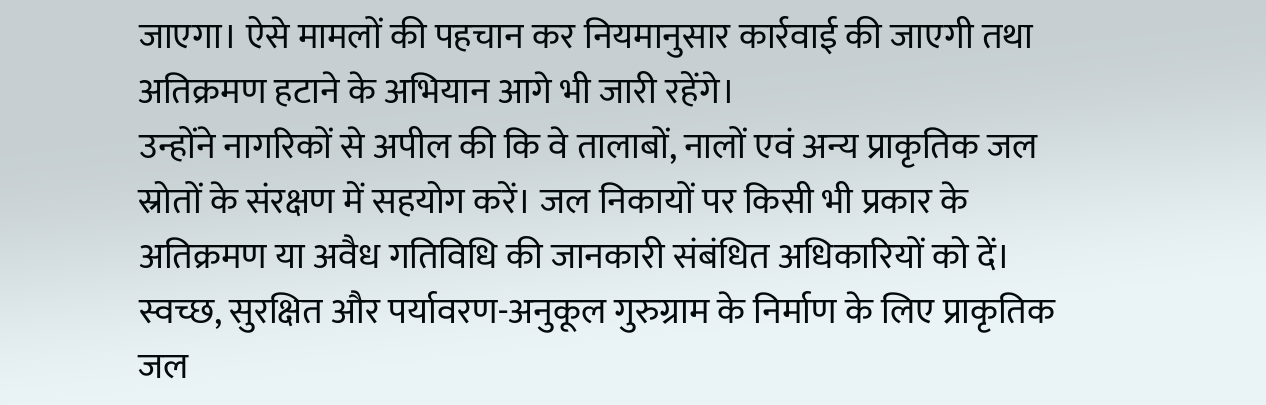जाएगा। ऐसे मामलों की पहचान कर नियमानुसार कार्रवाई की जाएगी तथा अतिक्रमण हटाने के अभियान आगे भी जारी रहेंगे।
उन्होंने नागरिकों से अपील की कि वे तालाबों, नालों एवं अन्य प्राकृतिक जल स्रोतों के संरक्षण में सहयोग करें। जल निकायों पर किसी भी प्रकार के अतिक्रमण या अवैध गतिविधि की जानकारी संबंधित अधिकारियों को दें। स्वच्छ, सुरक्षित और पर्यावरण-अनुकूल गुरुग्राम के निर्माण के लिए प्राकृतिक जल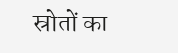स्रोतों का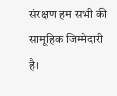संरक्षण हम सभी की सामूहिक जिम्मेदारी है।